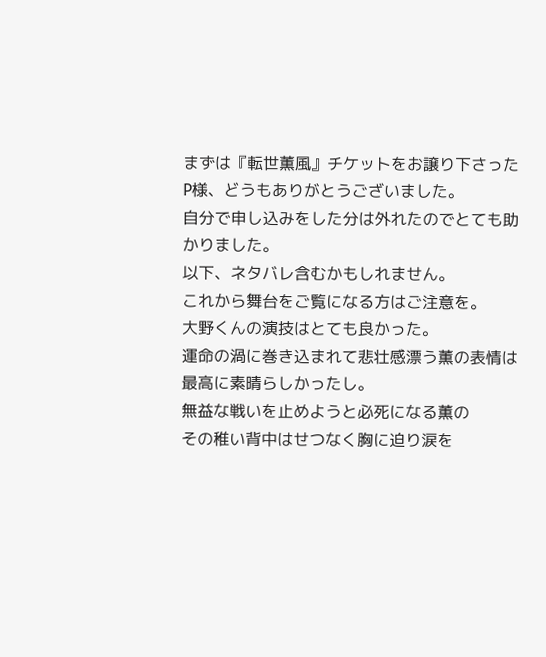まずは『転世薫風』チケットをお譲り下さった
P様、どうもありがとうございました。
自分で申し込みをした分は外れたのでとても助かりました。
以下、ネタバレ含むかもしれません。
これから舞台をご覧になる方はご注意を。
大野くんの演技はとても良かった。
運命の渦に巻き込まれて悲壮感漂う薫の表情は
最高に素晴らしかったし。
無益な戦いを止めようと必死になる薫の
その稚い背中はせつなく胸に迫り涙を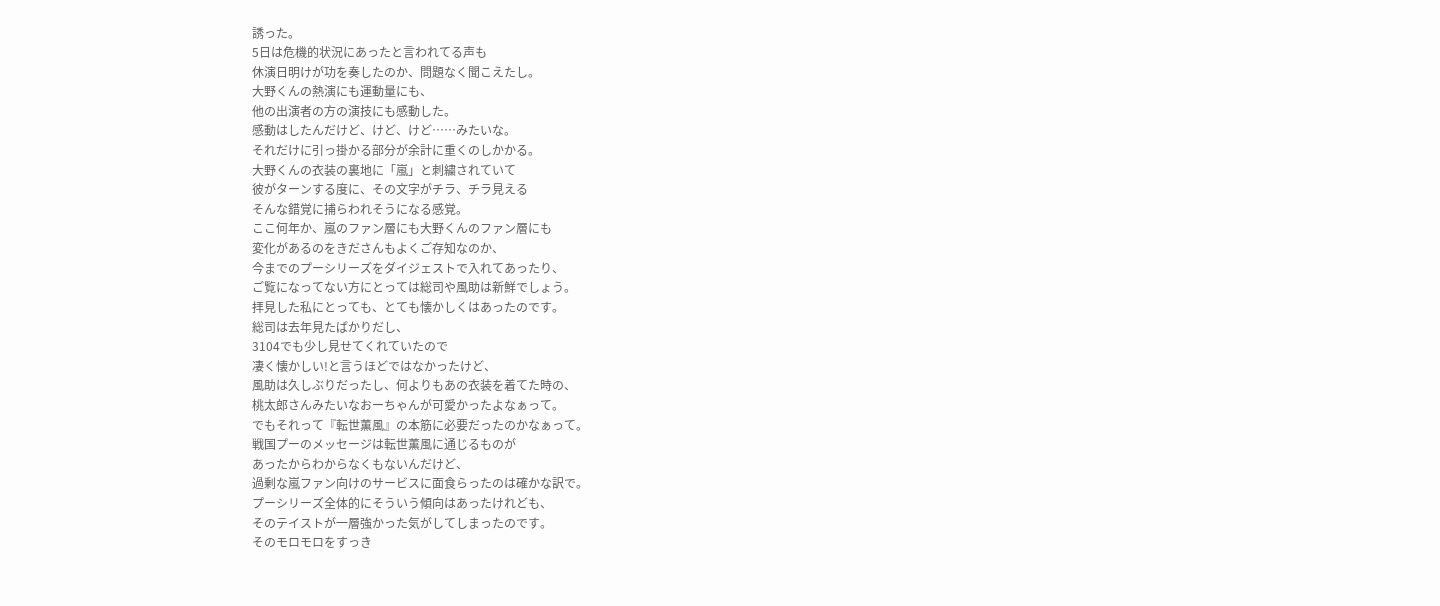誘った。
5日は危機的状況にあったと言われてる声も
休演日明けが功を奏したのか、問題なく聞こえたし。
大野くんの熱演にも運動量にも、
他の出演者の方の演技にも感動した。
感動はしたんだけど、けど、けど……みたいな。
それだけに引っ掛かる部分が余計に重くのしかかる。
大野くんの衣装の裏地に「嵐」と刺繍されていて
彼がターンする度に、その文字がチラ、チラ見える
そんな錯覚に捕らわれそうになる感覚。
ここ何年か、嵐のファン層にも大野くんのファン層にも
変化があるのをきださんもよくご存知なのか、
今までのプーシリーズをダイジェストで入れてあったり、
ご覧になってない方にとっては総司や風助は新鮮でしょう。
拝見した私にとっても、とても懐かしくはあったのです。
総司は去年見たばかりだし、
3104でも少し見せてくれていたので
凄く懐かしい!と言うほどではなかったけど、
風助は久しぶりだったし、何よりもあの衣装を着てた時の、
桃太郎さんみたいなおーちゃんが可愛かったよなぁって。
でもそれって『転世薫風』の本筋に必要だったのかなぁって。
戦国プーのメッセージは転世薫風に通じるものが
あったからわからなくもないんだけど、
過剰な嵐ファン向けのサービスに面食らったのは確かな訳で。
プーシリーズ全体的にそういう傾向はあったけれども、
そのテイストが一層強かった気がしてしまったのです。
そのモロモロをすっき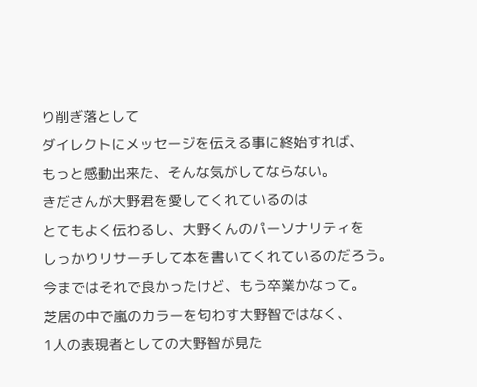り削ぎ落として
ダイレクトにメッセージを伝える事に終始すれば、
もっと感動出来た、そんな気がしてならない。
きださんが大野君を愛してくれているのは
とてもよく伝わるし、大野くんのパーソナリティを
しっかりリサーチして本を書いてくれているのだろう。
今まではそれで良かったけど、もう卒業かなって。
芝居の中で嵐のカラーを匂わす大野智ではなく、
1人の表現者としての大野智が見た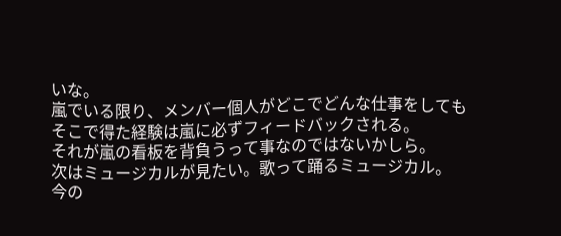いな。
嵐でいる限り、メンバー個人がどこでどんな仕事をしても
そこで得た経験は嵐に必ずフィードバックされる。
それが嵐の看板を背負うって事なのではないかしら。
次はミュージカルが見たい。歌って踊るミュージカル。
今の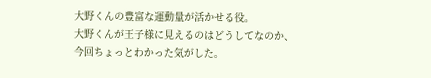大野くんの豊富な運動量が活かせる役。
大野くんが王子様に見えるのはどうしてなのか、
今回ちょっとわかった気がした。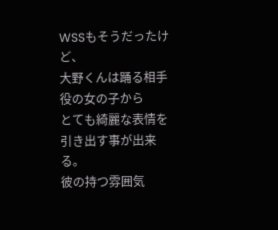WSSもそうだったけど、
大野くんは踊る相手役の女の子から
とても綺麗な表情を引き出す事が出来る。
彼の持つ雰囲気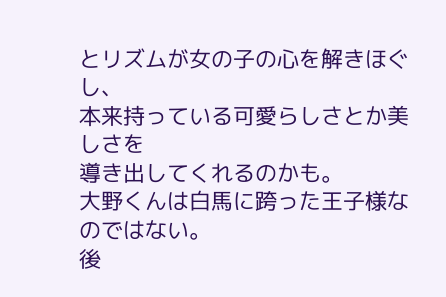とリズムが女の子の心を解きほぐし、
本来持っている可愛らしさとか美しさを
導き出してくれるのかも。
大野くんは白馬に跨った王子様なのではない。
後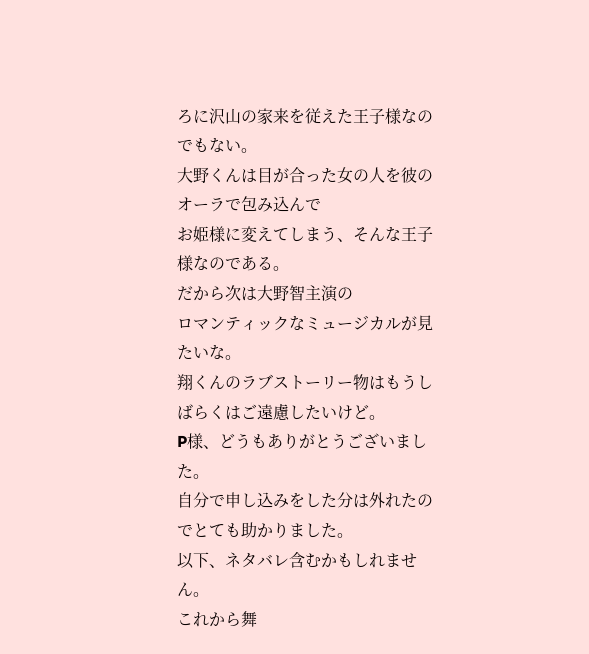ろに沢山の家来を従えた王子様なのでもない。
大野くんは目が合った女の人を彼のオーラで包み込んで
お姫様に変えてしまう、そんな王子様なのである。
だから次は大野智主演の
ロマンティックなミュージカルが見たいな。
翔くんのラブストーリー物はもうしばらくはご遠慮したいけど。
P様、どうもありがとうございました。
自分で申し込みをした分は外れたのでとても助かりました。
以下、ネタバレ含むかもしれません。
これから舞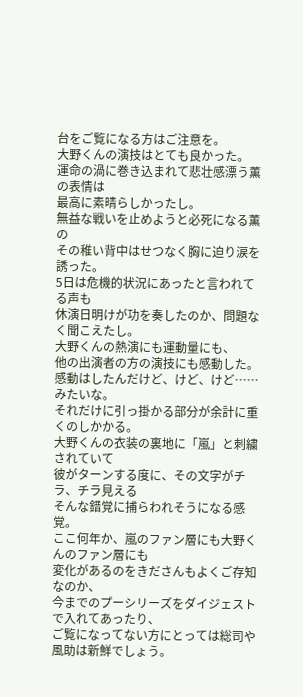台をご覧になる方はご注意を。
大野くんの演技はとても良かった。
運命の渦に巻き込まれて悲壮感漂う薫の表情は
最高に素晴らしかったし。
無益な戦いを止めようと必死になる薫の
その稚い背中はせつなく胸に迫り涙を誘った。
5日は危機的状況にあったと言われてる声も
休演日明けが功を奏したのか、問題なく聞こえたし。
大野くんの熱演にも運動量にも、
他の出演者の方の演技にも感動した。
感動はしたんだけど、けど、けど……みたいな。
それだけに引っ掛かる部分が余計に重くのしかかる。
大野くんの衣装の裏地に「嵐」と刺繍されていて
彼がターンする度に、その文字がチラ、チラ見える
そんな錯覚に捕らわれそうになる感覚。
ここ何年か、嵐のファン層にも大野くんのファン層にも
変化があるのをきださんもよくご存知なのか、
今までのプーシリーズをダイジェストで入れてあったり、
ご覧になってない方にとっては総司や風助は新鮮でしょう。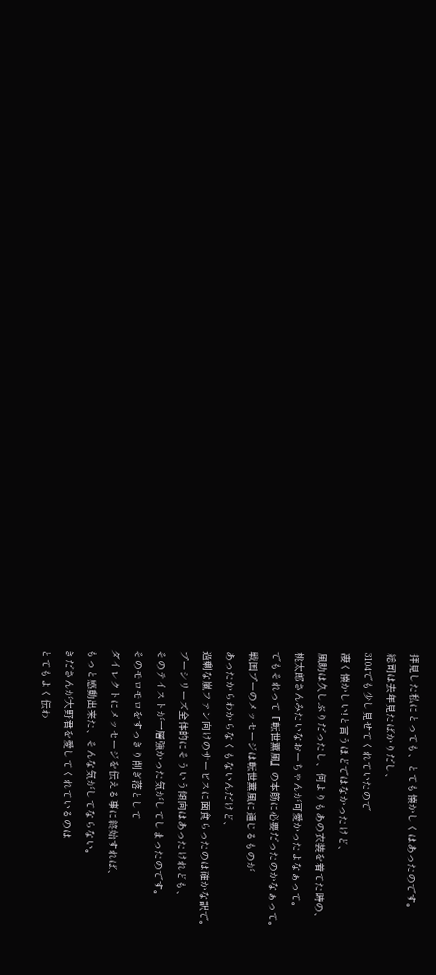拝見した私にとっても、とても懐かしくはあったのです。
総司は去年見たばかりだし、
3104でも少し見せてくれていたので
凄く懐かしい!と言うほどではなかったけど、
風助は久しぶりだったし、何よりもあの衣装を着てた時の、
桃太郎さんみたいなおーちゃんが可愛かったよなぁって。
でもそれって『転世薫風』の本筋に必要だったのかなぁって。
戦国プーのメッセージは転世薫風に通じるものが
あったからわからなくもないんだけど、
過剰な嵐ファン向けのサービスに面食らったのは確かな訳で。
プーシリーズ全体的にそういう傾向はあったけれども、
そのテイストが一層強かった気がしてしまったのです。
そのモロモロをすっきり削ぎ落として
ダイレクトにメッセージを伝える事に終始すれば、
もっと感動出来た、そんな気がしてならない。
きださんが大野君を愛してくれているのは
とてもよく伝わ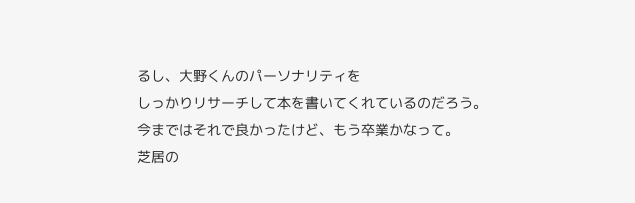るし、大野くんのパーソナリティを
しっかりリサーチして本を書いてくれているのだろう。
今まではそれで良かったけど、もう卒業かなって。
芝居の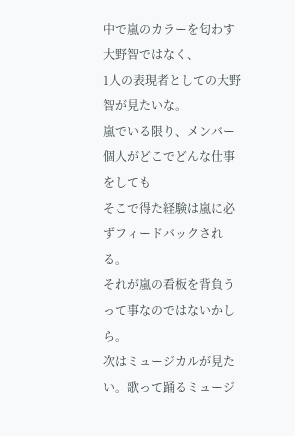中で嵐のカラーを匂わす大野智ではなく、
1人の表現者としての大野智が見たいな。
嵐でいる限り、メンバー個人がどこでどんな仕事をしても
そこで得た経験は嵐に必ずフィードバックされる。
それが嵐の看板を背負うって事なのではないかしら。
次はミュージカルが見たい。歌って踊るミュージ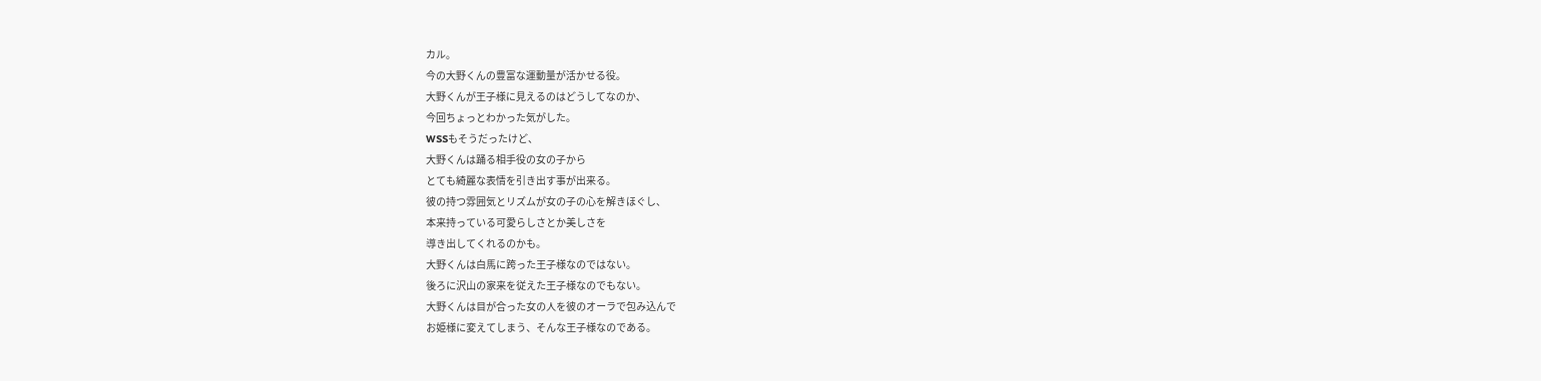カル。
今の大野くんの豊富な運動量が活かせる役。
大野くんが王子様に見えるのはどうしてなのか、
今回ちょっとわかった気がした。
WSSもそうだったけど、
大野くんは踊る相手役の女の子から
とても綺麗な表情を引き出す事が出来る。
彼の持つ雰囲気とリズムが女の子の心を解きほぐし、
本来持っている可愛らしさとか美しさを
導き出してくれるのかも。
大野くんは白馬に跨った王子様なのではない。
後ろに沢山の家来を従えた王子様なのでもない。
大野くんは目が合った女の人を彼のオーラで包み込んで
お姫様に変えてしまう、そんな王子様なのである。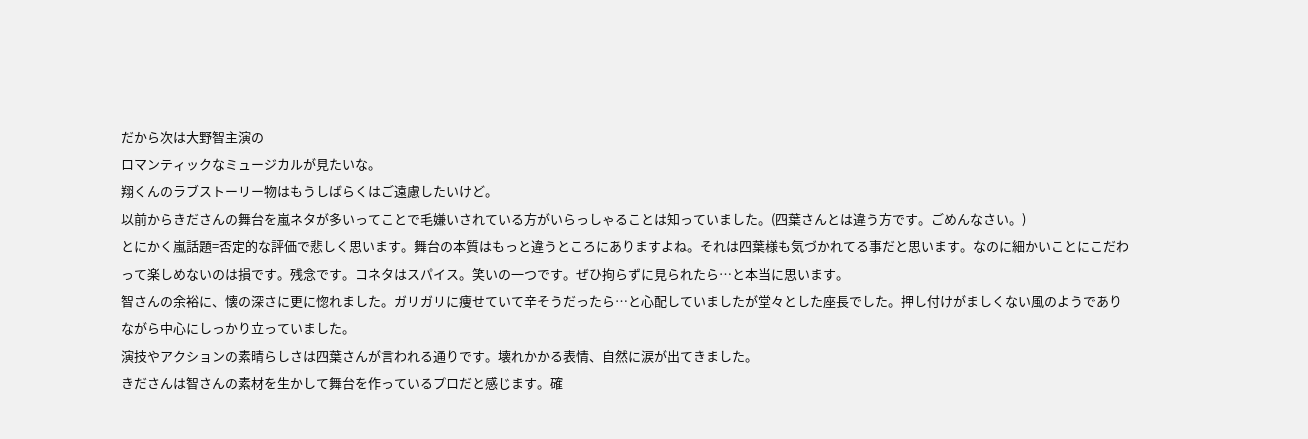だから次は大野智主演の
ロマンティックなミュージカルが見たいな。
翔くんのラブストーリー物はもうしばらくはご遠慮したいけど。
以前からきださんの舞台を嵐ネタが多いってことで毛嫌いされている方がいらっしゃることは知っていました。(四葉さんとは違う方です。ごめんなさい。)
とにかく嵐話題=否定的な評価で悲しく思います。舞台の本質はもっと違うところにありますよね。それは四葉様も気づかれてる事だと思います。なのに細かいことにこだわって楽しめないのは損です。残念です。コネタはスパイス。笑いの一つです。ぜひ拘らずに見られたら…と本当に思います。
智さんの余裕に、懐の深さに更に惚れました。ガリガリに痩せていて辛そうだったら…と心配していましたが堂々とした座長でした。押し付けがましくない風のようでありながら中心にしっかり立っていました。
演技やアクションの素晴らしさは四葉さんが言われる通りです。壊れかかる表情、自然に涙が出てきました。
きださんは智さんの素材を生かして舞台を作っているプロだと感じます。確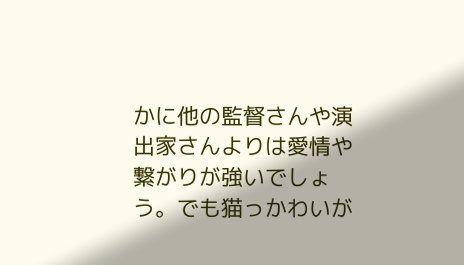かに他の監督さんや演出家さんよりは愛情や繋がりが強いでしょう。でも猫っかわいが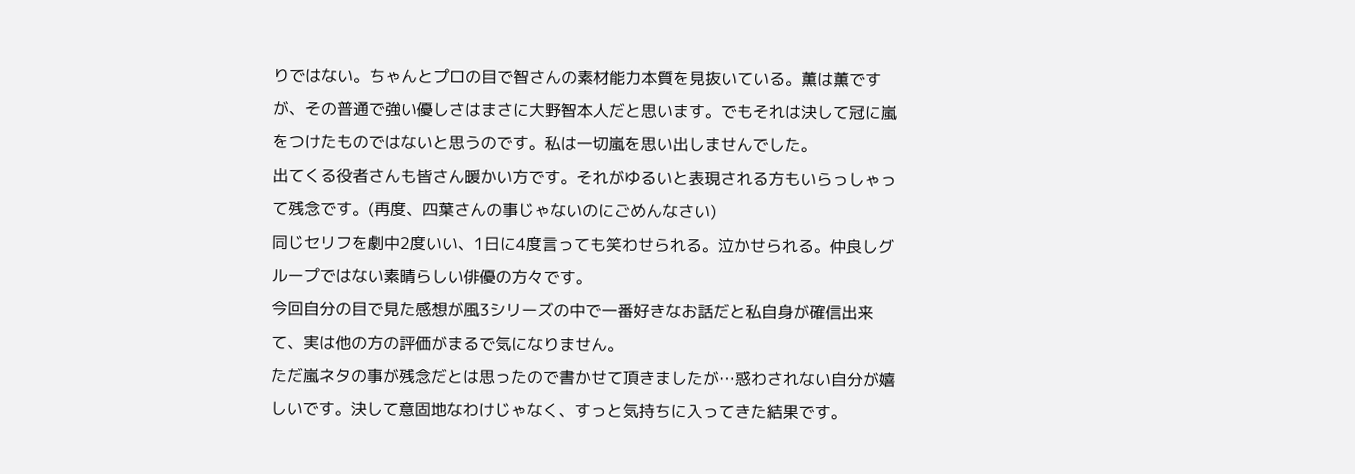りではない。ちゃんとプロの目で智さんの素材能力本質を見抜いている。薫は薫ですが、その普通で強い優しさはまさに大野智本人だと思います。でもそれは決して冠に嵐をつけたものではないと思うのです。私は一切嵐を思い出しませんでした。
出てくる役者さんも皆さん暖かい方です。それがゆるいと表現される方もいらっしゃって残念です。(再度、四葉さんの事じゃないのにごめんなさい)
同じセリフを劇中2度いい、1日に4度言っても笑わせられる。泣かせられる。仲良しグループではない素晴らしい俳優の方々です。
今回自分の目で見た感想が風3シリーズの中で一番好きなお話だと私自身が確信出来て、実は他の方の評価がまるで気になりません。
ただ嵐ネタの事が残念だとは思ったので書かせて頂きましたが…惑わされない自分が嬉しいです。決して意固地なわけじゃなく、すっと気持ちに入ってきた結果です。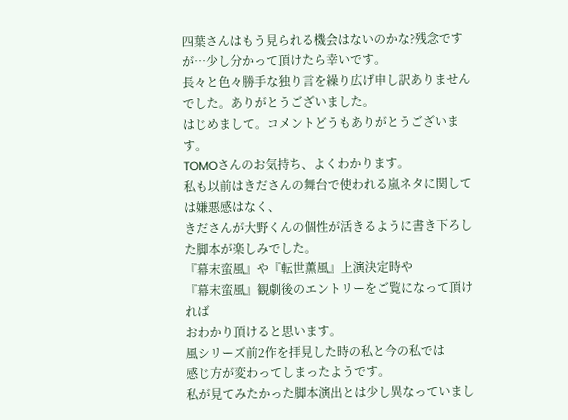四葉さんはもう見られる機会はないのかな?残念ですが…少し分かって頂けたら幸いです。
長々と色々勝手な独り言を繰り広げ申し訳ありませんでした。ありがとうございました。
はじめまして。コメントどうもありがとうございます。
TOMOさんのお気持ち、よくわかります。
私も以前はきださんの舞台で使われる嵐ネタに関しては嫌悪感はなく、
きださんが大野くんの個性が活きるように書き下ろした脚本が楽しみでした。
『幕末蛮風』や『転世薫風』上演決定時や
『幕末蛮風』観劇後のエントリーをご覧になって頂ければ
おわかり頂けると思います。
風シリーズ前2作を拝見した時の私と今の私では
感じ方が変わってしまったようです。
私が見てみたかった脚本演出とは少し異なっていまし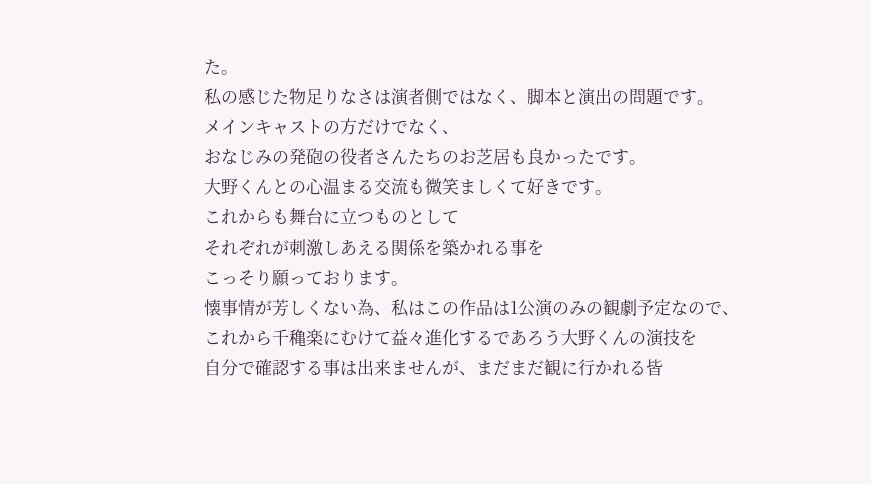た。
私の感じた物足りなさは演者側ではなく、脚本と演出の問題です。
メインキャストの方だけでなく、
おなじみの発砲の役者さんたちのお芝居も良かったです。
大野くんとの心温まる交流も微笑ましくて好きです。
これからも舞台に立つものとして
それぞれが刺激しあえる関係を築かれる事を
こっそり願っております。
懐事情が芳しくない為、私はこの作品は1公演のみの観劇予定なので、
これから千穐楽にむけて益々進化するであろう大野くんの演技を
自分で確認する事は出来ませんが、まだまだ観に行かれる皆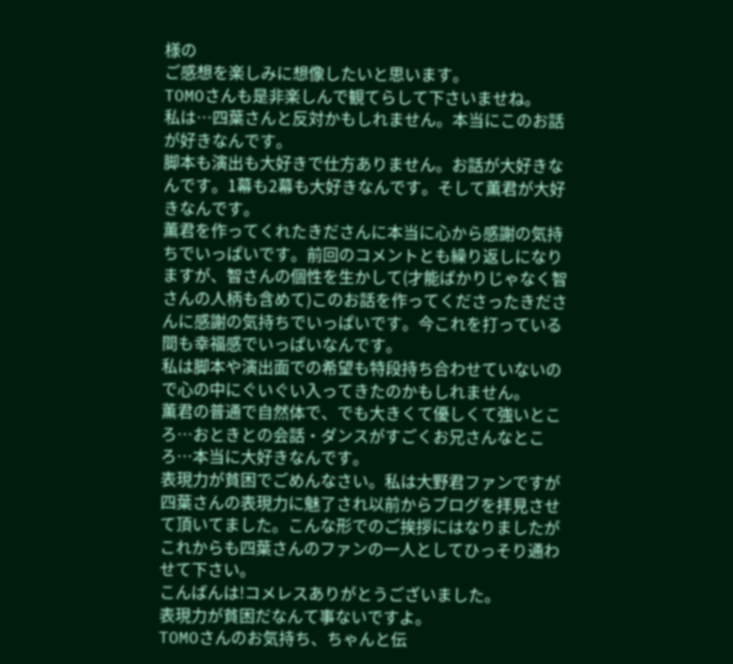様の
ご感想を楽しみに想像したいと思います。
TOMOさんも是非楽しんで観てらして下さいませね。
私は…四葉さんと反対かもしれません。本当にこのお話が好きなんです。
脚本も演出も大好きで仕方ありません。お話が大好きなんです。1幕も2幕も大好きなんです。そして薫君が大好きなんです。
薫君を作ってくれたきださんに本当に心から感謝の気持ちでいっぱいです。前回のコメントとも繰り返しになりますが、智さんの個性を生かして(才能ばかりじゃなく智さんの人柄も含めて)このお話を作ってくださったきださんに感謝の気持ちでいっぱいです。今これを打っている間も幸福感でいっぱいなんです。
私は脚本や演出面での希望も特段持ち合わせていないので心の中にぐいぐい入ってきたのかもしれません。
薫君の普通で自然体で、でも大きくて優しくて強いところ…おときとの会話・ダンスがすごくお兄さんなところ…本当に大好きなんです。
表現力が貧困でごめんなさい。私は大野君ファンですが四葉さんの表現力に魅了され以前からブログを拝見させて頂いてました。こんな形でのご挨拶にはなりましたがこれからも四葉さんのファンの一人としてひっそり通わせて下さい。
こんばんは!コメレスありがとうございました。
表現力が貧困だなんて事ないですよ。
TOMOさんのお気持ち、ちゃんと伝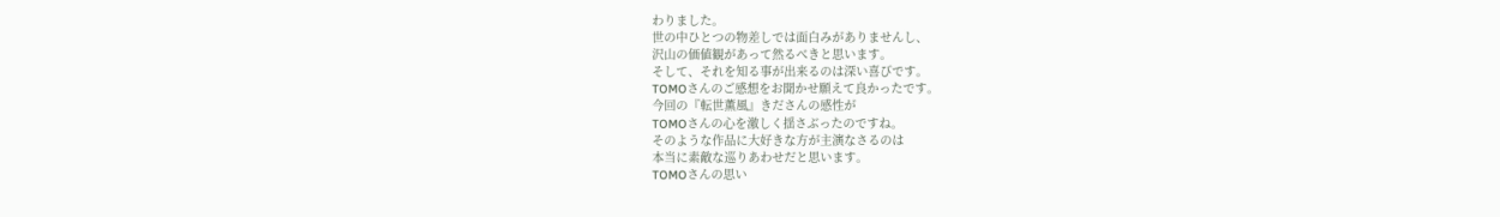わりました。
世の中ひとつの物差しでは面白みがありませんし、
沢山の価値観があって然るべきと思います。
そして、それを知る事が出来るのは深い喜びです。
TOMOさんのご感想をお聞かせ願えて良かったです。
今回の『転世薫風』きださんの感性が
TOMOさんの心を激しく揺さぶったのですね。
そのような作品に大好きな方が主演なさるのは
本当に素敵な巡りあわせだと思います。
TOMOさんの思い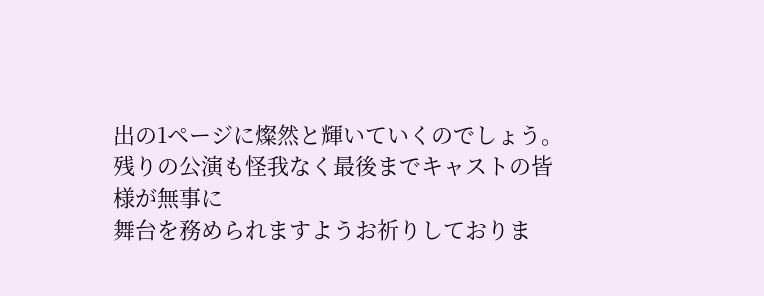出の1ページに燦然と輝いていくのでしょう。
残りの公演も怪我なく最後までキャストの皆様が無事に
舞台を務められますようお祈りしておりま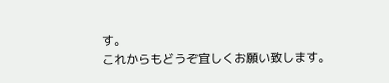す。
これからもどうぞ宜しくお願い致します。